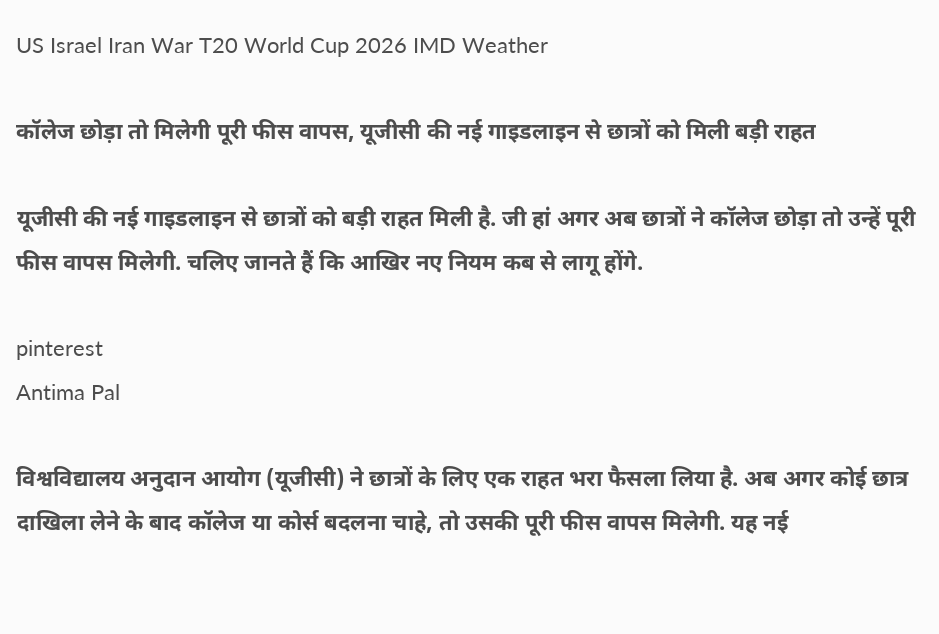US Israel Iran War T20 World Cup 2026 IMD Weather

कॉलेज छोड़ा तो मिलेगी पूरी फीस वापस, यूजीसी की नई गाइडलाइन से छात्रों को मिली बड़ी राहत

यूजीसी की नई गाइडलाइन से छात्रों को बड़ी राहत मिली है. जी हां अगर अब छात्रों ने कॉलेज छोड़ा तो उन्हें पूरी फीस वापस मिलेगी. चलिए जानते हैं कि आखिर नए नियम कब से लागू होंगे.

pinterest
Antima Pal

विश्वविद्यालय अनुदान आयोग (यूजीसी) ने छात्रों के लिए एक राहत भरा फैसला लिया है. अब अगर कोई छात्र दाखिला लेने के बाद कॉलेज या कोर्स बदलना चाहे, तो उसकी पूरी फीस वापस मिलेगी. यह नई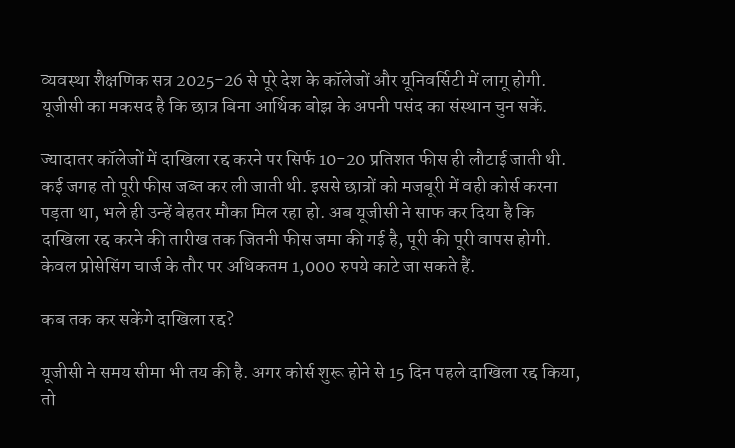व्यवस्था शैक्षणिक सत्र 2025-26 से पूरे देश के कॉलेजों और यूनिवर्सिटी में लागू होगी. यूजीसी का मकसद है कि छात्र बिना आर्थिक बोझ के अपनी पसंद का संस्थान चुन सकें.

ज्यादातर कॉलेजों में दाखिला रद्द करने पर सिर्फ 10-20 प्रतिशत फीस ही लौटाई जाती थी. कई जगह तो पूरी फीस जब्त कर ली जाती थी. इससे छात्रों को मजबूरी में वही कोर्स करना पड़ता था, भले ही उन्हें बेहतर मौका मिल रहा हो. अब यूजीसी ने साफ कर दिया है कि दाखिला रद्द करने की तारीख तक जितनी फीस जमा की गई है, पूरी की पूरी वापस होगी. केवल प्रोसेसिंग चार्ज के तौर पर अधिकतम 1,000 रुपये काटे जा सकते हैं.

कब तक कर सकेंगे दाखिला रद्द?

यूजीसी ने समय सीमा भी तय की है. अगर कोर्स शुरू होने से 15 दिन पहले दाखिला रद्द किया, तो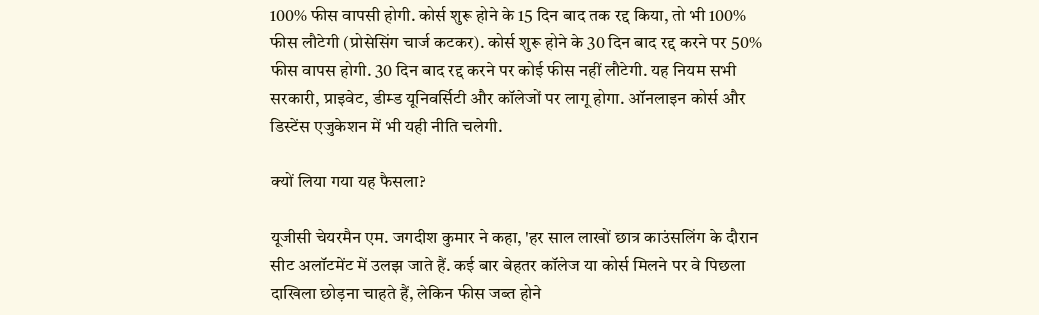100% फीस वापसी होगी. कोर्स शुरू होने के 15 दिन बाद तक रद्द किया, तो भी 100% फीस लौटेगी (प्रोसेसिंग चार्ज कटकर). कोर्स शुरू होने के 30 दिन बाद रद्द करने पर 50% फीस वापस होगी. 30 दिन बाद रद्द करने पर कोई फीस नहीं लौटेगी. यह नियम सभी सरकारी, प्राइवेट, डीम्ड यूनिवर्सिटी और कॉलेजों पर लागू होगा. ऑनलाइन कोर्स और डिस्टेंस एजुकेशन में भी यही नीति चलेगी.

क्यों लिया गया यह फैसला?

यूजीसी चेयरमैन एम. जगदीश कुमार ने कहा, 'हर साल लाखों छात्र काउंसलिंग के दौरान सीट अलॉटमेंट में उलझ जाते हैं. कई बार बेहतर कॉलेज या कोर्स मिलने पर वे पिछला दाखिला छोड़ना चाहते हैं, लेकिन फीस जब्त होने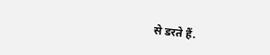से डरते हैं.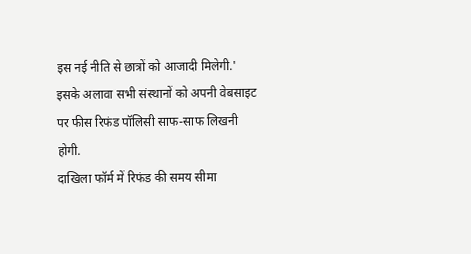इस नई नीति से छात्रों को आजादी मिलेगी.' इसके अलावा सभी संस्थानों को अपनी वेबसाइट पर फीस रिफंड पॉलिसी साफ-साफ लिखनी होगी.
दाखिला फॉर्म में रिफंड की समय सीमा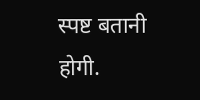स्पष्ट बतानी होगी.